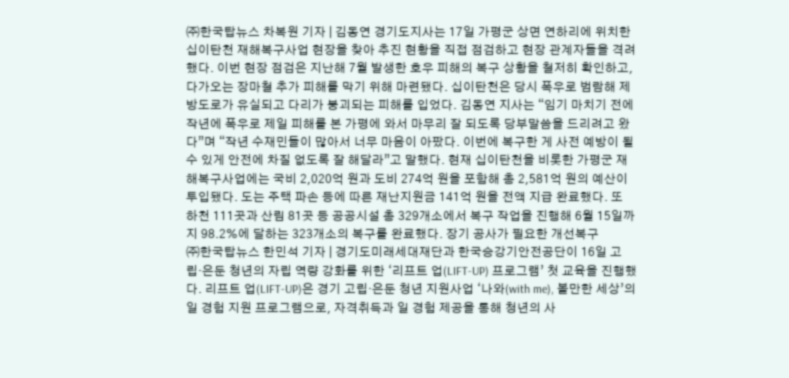㈜한국탑뉴스 차복원 기자 | 김동연 경기도지사는 17일 가평군 상면 연하리에 위치한 십이탄천 재해복구사업 현장을 찾아 추진 현황을 직접 점검하고 현장 관계자들을 격려했다. 이번 현장 점검은 지난해 7월 발생한 호우 피해의 복구 상황을 철저히 확인하고, 다가오는 장마철 추가 피해를 막기 위해 마련됐다. 십이탄천은 당시 폭우로 범람해 제방도로가 유실되고 다리가 붕괴되는 피해를 입었다. 김동연 지사는 “임기 마치기 전에 작년에 폭우로 제일 피해를 본 가평에 와서 마무리 잘 되도록 당부말씀을 드리려고 왔다”며 “작년 수재민들이 많아서 너무 마음이 아팠다. 이번에 복구한 게 사전 예방이 될 수 있게 안전에 차질 없도록 잘 해달라”고 말했다. 현재 십이탄천을 비롯한 가평군 재해복구사업에는 국비 2,020억 원과 도비 274억 원을 포함해 총 2,581억 원의 예산이 투입됐다. 도는 주택 파손 등에 따른 재난지원금 141억 원을 전액 지급 완료했다. 또 하천 111곳과 산림 81곳 등 공공시설 총 329개소에서 복구 작업을 진행해 6월 15일까지 98.2%에 달하는 323개소의 복구를 완료했다. 장기 공사가 필요한 개선복구
㈜한국탑뉴스 한민석 기자 | 경기도미래세대재단과 한국승강기안전공단이 16일 고립·은둔 청년의 자립 역량 강화를 위한 ‘리프트 업(LIFT-UP) 프로그램’ 첫 교육을 진행했다. 리프트 업(LIFT-UP)은 경기 고립·은둔 청년 지원사업 ‘나와(with me), 볼만한 세상’의 일 경험 지원 프로그램으로, 자격취득과 일 경험 제공을 통해 청년의 사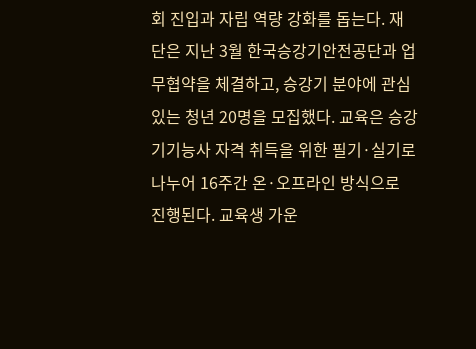회 진입과 자립 역량 강화를 돕는다. 재단은 지난 3월 한국승강기안전공단과 업무협약을 체결하고, 승강기 분야에 관심 있는 청년 20명을 모집했다. 교육은 승강기기능사 자격 취득을 위한 필기·실기로 나누어 16주간 온·오프라인 방식으로 진행된다. 교육생 가운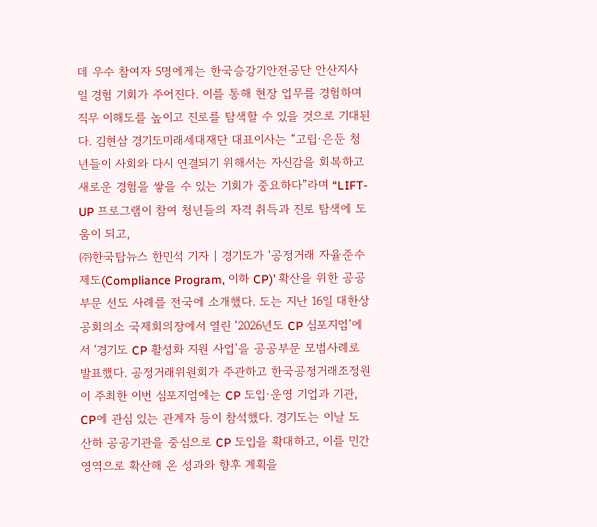데 우수 참여자 5명에게는 한국승강기안전공단 안산지사 일 경험 기회가 주어진다. 이를 통해 현장 업무를 경험하며 직무 이해도를 높이고 진로를 탐색할 수 있을 것으로 기대된다. 김현삼 경기도미래세대재단 대표이사는 “고립·은둔 청년들이 사회와 다시 연결되기 위해서는 자신감을 회복하고 새로운 경험을 쌓을 수 있는 기회가 중요하다”라며 “LIFT-UP 프로그램이 참여 청년들의 자격 취득과 진로 탐색에 도움이 되고,
㈜한국탑뉴스 한민석 기자 | 경기도가 ‘공정거래 자율준수제도(Compliance Program, 이하 CP)’ 확산을 위한 공공부문 선도 사례를 전국에 소개했다. 도는 지난 16일 대한상공회의소 국제회의장에서 열린 ‘2026년도 CP 심포지엄’에서 ‘경기도 CP 활성화 지원 사업’을 공공부문 모범사례로 발표했다. 공정거래위원회가 주관하고 한국공정거래조정원이 주최한 이번 심포지엄에는 CP 도입·운영 기업과 기관, CP에 관심 있는 관계자 등이 참석했다. 경기도는 이날 도 산하 공공기관을 중심으로 CP 도입을 확대하고, 이를 민간 영역으로 확산해 온 성과와 향후 계획을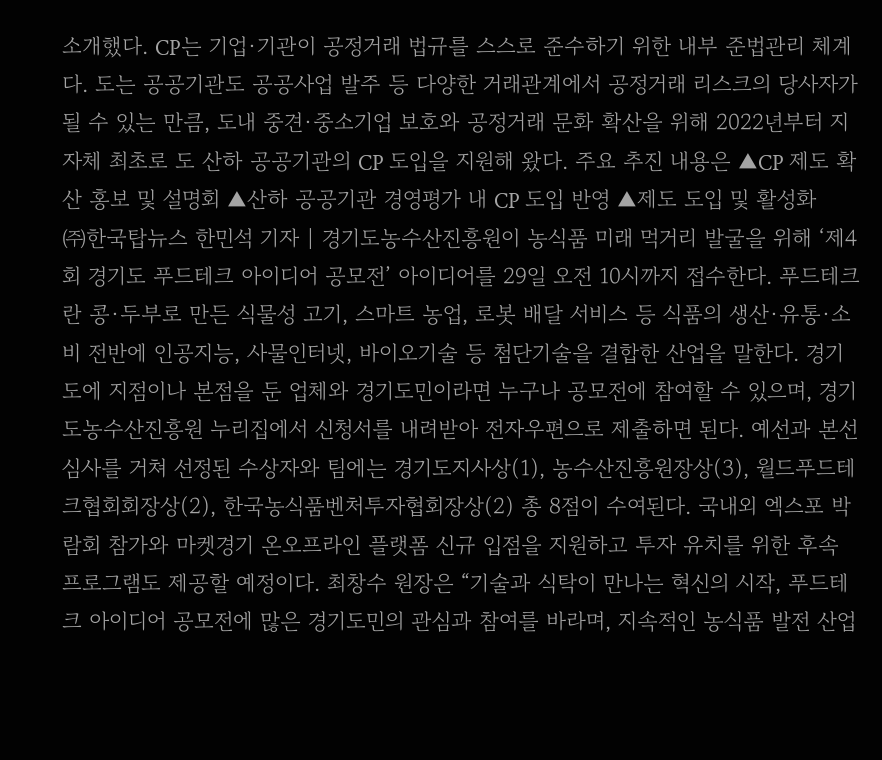소개했다. CP는 기업·기관이 공정거래 법규를 스스로 준수하기 위한 내부 준법관리 체계다. 도는 공공기관도 공공사업 발주 등 다양한 거래관계에서 공정거래 리스크의 당사자가 될 수 있는 만큼, 도내 중견·중소기업 보호와 공정거래 문화 확산을 위해 2022년부터 지자체 최초로 도 산하 공공기관의 CP 도입을 지원해 왔다. 주요 추진 내용은 ▲CP 제도 확산 홍보 및 설명회 ▲산하 공공기관 경영평가 내 CP 도입 반영 ▲제도 도입 및 활성화
㈜한국탑뉴스 한민석 기자 | 경기도농수산진흥원이 농식품 미래 먹거리 발굴을 위해 ‘제4회 경기도 푸드테크 아이디어 공모전’ 아이디어를 29일 오전 10시까지 접수한다. 푸드테크란 콩·두부로 만든 식물성 고기, 스마트 농업, 로봇 배달 서비스 등 식품의 생산·유통·소비 전반에 인공지능, 사물인터넷, 바이오기술 등 첨단기술을 결합한 산업을 말한다. 경기도에 지점이나 본점을 둔 업체와 경기도민이라면 누구나 공모전에 참여할 수 있으며, 경기도농수산진흥원 누리집에서 신청서를 내려받아 전자우편으로 제출하면 된다. 예선과 본선 심사를 거쳐 선정된 수상자와 팀에는 경기도지사상(1), 농수산진흥원장상(3), 월드푸드테크협회회장상(2), 한국농식품벤처투자협회장상(2) 총 8점이 수여된다. 국내외 엑스포 박람회 참가와 마켓경기 온오프라인 플랫폼 신규 입점을 지원하고 투자 유치를 위한 후속 프로그램도 제공할 예정이다. 최창수 원장은 “기술과 식탁이 만나는 혁신의 시작, 푸드테크 아이디어 공모전에 많은 경기도민의 관심과 참여를 바라며, 지속적인 농식품 발전 산업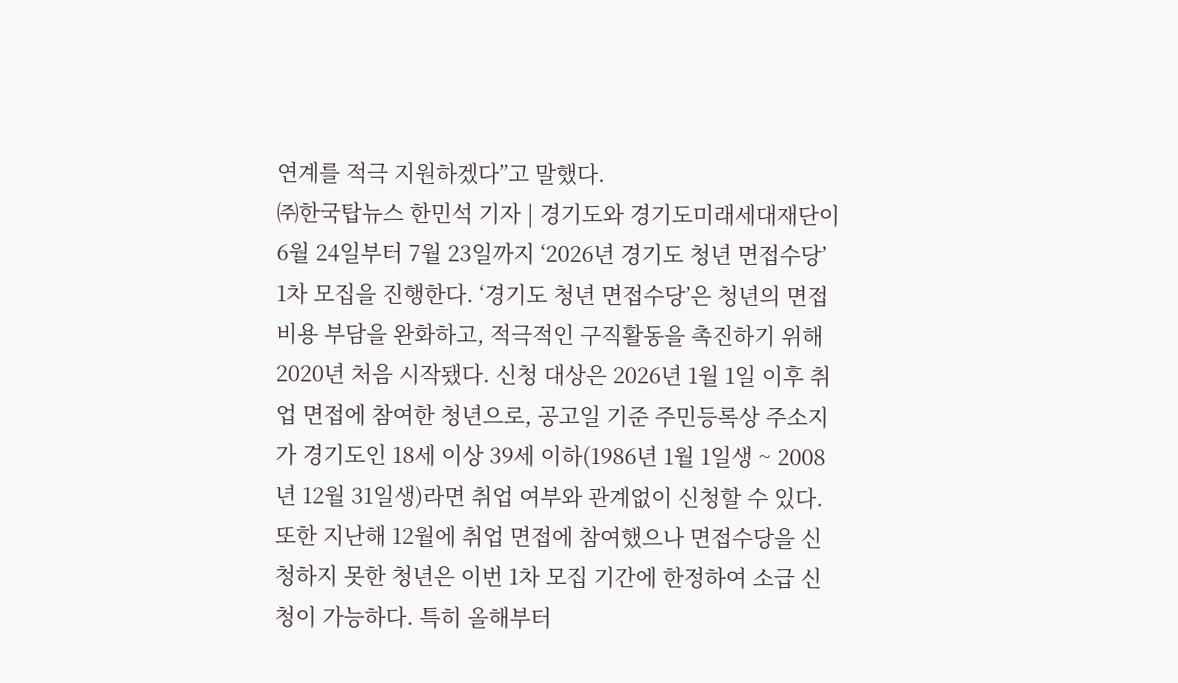연계를 적극 지원하겠다”고 말했다.
㈜한국탑뉴스 한민석 기자 | 경기도와 경기도미래세대재단이 6월 24일부터 7월 23일까지 ‘2026년 경기도 청년 면접수당’ 1차 모집을 진행한다. ‘경기도 청년 면접수당’은 청년의 면접비용 부담을 완화하고, 적극적인 구직활동을 촉진하기 위해 2020년 처음 시작됐다. 신청 대상은 2026년 1월 1일 이후 취업 면접에 참여한 청년으로, 공고일 기준 주민등록상 주소지가 경기도인 18세 이상 39세 이하(1986년 1월 1일생 ~ 2008년 12월 31일생)라면 취업 여부와 관계없이 신청할 수 있다. 또한 지난해 12월에 취업 면접에 참여했으나 면접수당을 신청하지 못한 청년은 이번 1차 모집 기간에 한정하여 소급 신청이 가능하다. 특히 올해부터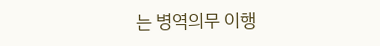는 병역의무 이행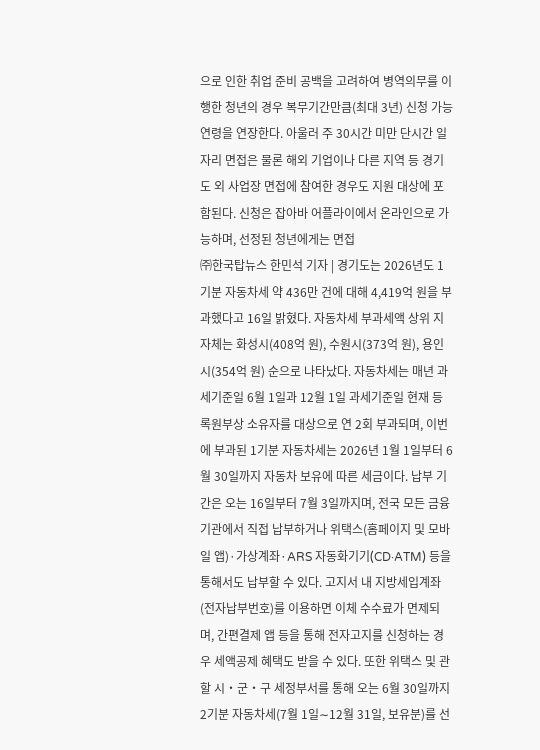으로 인한 취업 준비 공백을 고려하여 병역의무를 이행한 청년의 경우 복무기간만큼(최대 3년) 신청 가능 연령을 연장한다. 아울러 주 30시간 미만 단시간 일자리 면접은 물론 해외 기업이나 다른 지역 등 경기도 외 사업장 면접에 참여한 경우도 지원 대상에 포함된다. 신청은 잡아바 어플라이에서 온라인으로 가능하며, 선정된 청년에게는 면접
㈜한국탑뉴스 한민석 기자 | 경기도는 2026년도 1기분 자동차세 약 436만 건에 대해 4,419억 원을 부과했다고 16일 밝혔다. 자동차세 부과세액 상위 지자체는 화성시(408억 원), 수원시(373억 원), 용인시(354억 원) 순으로 나타났다. 자동차세는 매년 과세기준일 6월 1일과 12월 1일 과세기준일 현재 등록원부상 소유자를 대상으로 연 2회 부과되며, 이번에 부과된 1기분 자동차세는 2026년 1월 1일부터 6월 30일까지 자동차 보유에 따른 세금이다. 납부 기간은 오는 16일부터 7월 3일까지며, 전국 모든 금융기관에서 직접 납부하거나 위택스(홈페이지 및 모바일 앱)·가상계좌·ARS 자동화기기(CD·ATM) 등을 통해서도 납부할 수 있다. 고지서 내 지방세입계좌(전자납부번호)를 이용하면 이체 수수료가 면제되며, 간편결제 앱 등을 통해 전자고지를 신청하는 경우 세액공제 혜택도 받을 수 있다. 또한 위택스 및 관할 시‧군‧구 세정부서를 통해 오는 6월 30일까지 2기분 자동차세(7월 1일∼12월 31일, 보유분)를 선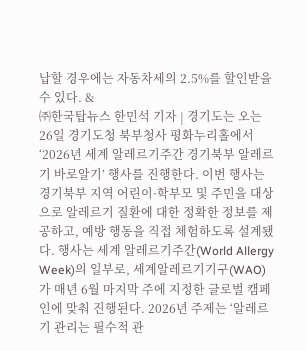납할 경우에는 자동차세의 2.5%를 할인받을 수 있다. &
㈜한국탑뉴스 한민석 기자 | 경기도는 오는 26일 경기도청 북부청사 평화누리홀에서 ‘2026년 세계 알레르기주간 경기북부 알레르기 바로알기’ 행사를 진행한다. 이번 행사는 경기북부 지역 어린이·학부모 및 주민을 대상으로 알레르기 질환에 대한 정확한 정보를 제공하고, 예방 행동을 직접 체험하도록 설계됐다. 행사는 세계 알레르기주간(World Allergy Week)의 일부로, 세계알레르기기구(WAO)가 매년 6월 마지막 주에 지정한 글로벌 캠페인에 맞춰 진행된다. 2026년 주제는 ‘알레르기 관리는 필수적 관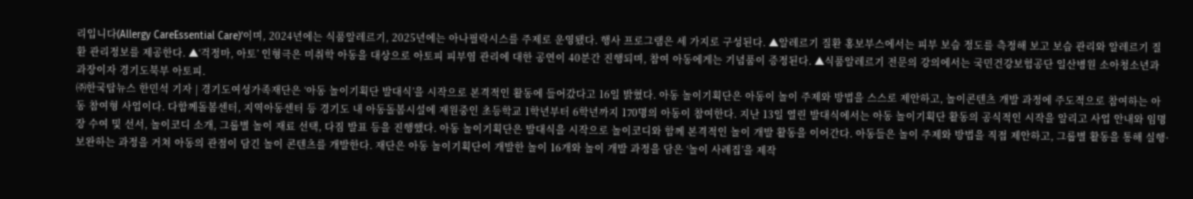리입니다(Allergy CareEssential Care)’이며, 2024년에는 식품알레르기, 2025년에는 아나필락시스를 주제로 운영됐다. 행사 프로그램은 세 가지로 구성된다. ▲알레르기 질환 홍보부스에서는 피부 보습 정도를 측정해 보고 보습 관리와 알레르기 질환 관리정보를 제공한다. ▲‘걱정마, 아토’ 인형극은 미취학 아동을 대상으로 아토피 피부염 관리에 대한 공연이 40분간 진행되며, 참여 아동에게는 기념품이 증정된다. ▲식품알레르기 전문의 강의에서는 국민건강보험공단 일산병원 소아청소년과 과장이자 경기도북부 아토피․
㈜한국탑뉴스 한민석 기자 | 경기도여성가족재단은 ‘아동 놀이기획단 발대식’을 시작으로 본격적인 활동에 들어갔다고 16일 밝혔다. 아동 놀이기획단은 아동이 놀이 주제와 방법을 스스로 제안하고, 놀이콘텐츠 개발 과정에 주도적으로 참여하는 아동 참여형 사업이다. 다함께돌봄센터, 지역아동센터 등 경기도 내 아동돌봄시설에 재원중인 초등학교 1학년부터 6학년까지 170명의 아동이 참여한다. 지난 13일 열린 발대식에서는 아동 놀이기획단 활동의 공식적인 시작을 알리고 사업 안내와 임명장 수여 및 선서, 놀이코디 소개, 그룹별 놀이 재료 선택, 다짐 발표 등을 진행했다. 아동 놀이기획단은 발대식을 시작으로 놀이코디와 함께 본격적인 놀이 개발 활동을 이어간다. 아동들은 놀이 주제와 방법을 직접 제안하고, 그룹별 활동을 통해 실행·보완하는 과정을 거쳐 아동의 관점이 담긴 놀이 콘텐츠를 개발한다. 재단은 아동 놀이기획단이 개발한 놀이 16개와 놀이 개발 과정을 담은 ‘놀이 사례집’을 제작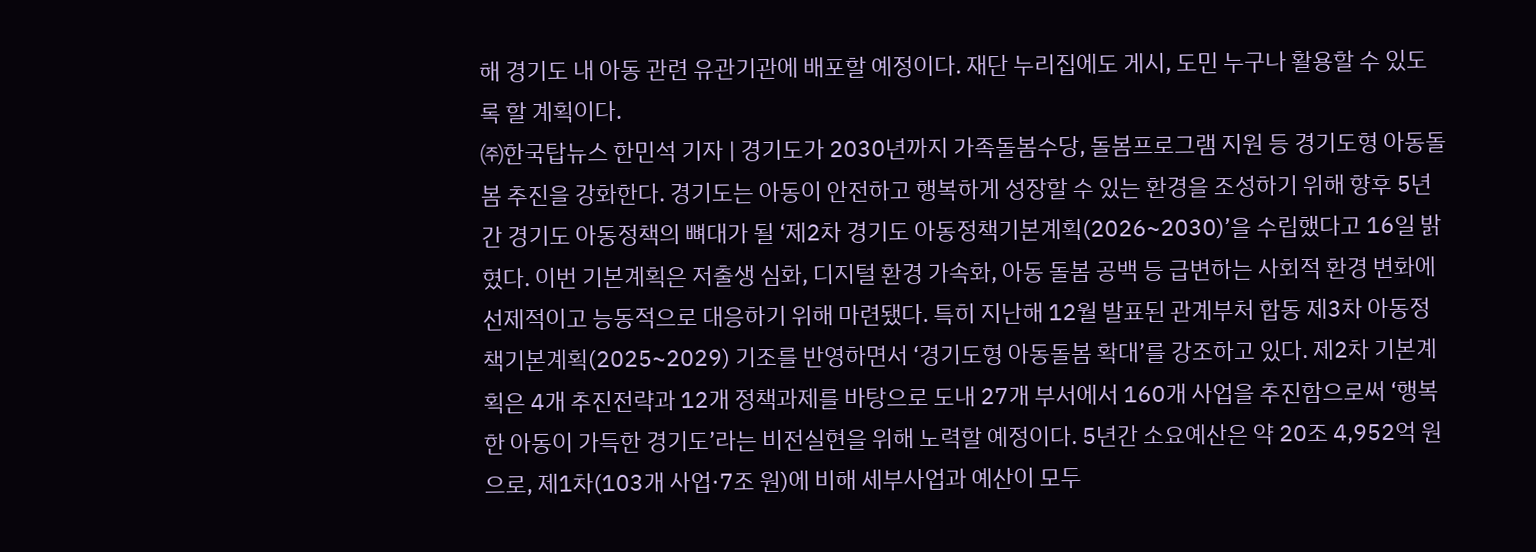해 경기도 내 아동 관련 유관기관에 배포할 예정이다. 재단 누리집에도 게시, 도민 누구나 활용할 수 있도록 할 계획이다.
㈜한국탑뉴스 한민석 기자 | 경기도가 2030년까지 가족돌봄수당, 돌봄프로그램 지원 등 경기도형 아동돌봄 추진을 강화한다. 경기도는 아동이 안전하고 행복하게 성장할 수 있는 환경을 조성하기 위해 향후 5년간 경기도 아동정책의 뼈대가 될 ‘제2차 경기도 아동정책기본계획(2026~2030)’을 수립했다고 16일 밝혔다. 이번 기본계획은 저출생 심화, 디지털 환경 가속화, 아동 돌봄 공백 등 급변하는 사회적 환경 변화에 선제적이고 능동적으로 대응하기 위해 마련됐다. 특히 지난해 12월 발표된 관계부처 합동 제3차 아동정책기본계획(2025~2029) 기조를 반영하면서 ‘경기도형 아동돌봄 확대’를 강조하고 있다. 제2차 기본계획은 4개 추진전략과 12개 정책과제를 바탕으로 도내 27개 부서에서 160개 사업을 추진함으로써 ‘행복한 아동이 가득한 경기도’라는 비전실현을 위해 노력할 예정이다. 5년간 소요예산은 약 20조 4,952억 원으로, 제1차(103개 사업·7조 원)에 비해 세부사업과 예산이 모두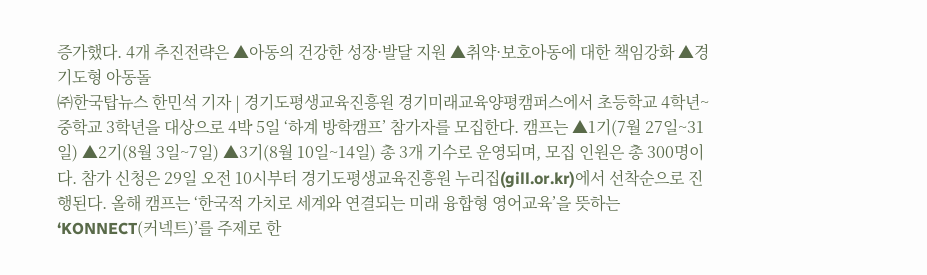증가했다. 4개 추진전략은 ▲아동의 건강한 성장·발달 지원 ▲취약·보호아동에 대한 책임강화 ▲경기도형 아동돌
㈜한국탑뉴스 한민석 기자 | 경기도평생교육진흥원 경기미래교육양평캠퍼스에서 초등학교 4학년~중학교 3학년을 대상으로 4박 5일 ‘하계 방학캠프’ 참가자를 모집한다. 캠프는 ▲1기(7월 27일~31일) ▲2기(8월 3일~7일) ▲3기(8월 10일~14일) 총 3개 기수로 운영되며, 모집 인원은 총 300명이다. 참가 신청은 29일 오전 10시부터 경기도평생교육진흥원 누리집(gill.or.kr)에서 선착순으로 진행된다. 올해 캠프는 ‘한국적 가치로 세계와 연결되는 미래 융합형 영어교육’을 뜻하는 ‘KONNECT(커넥트)’를 주제로 한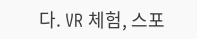다. VR 체험, 스포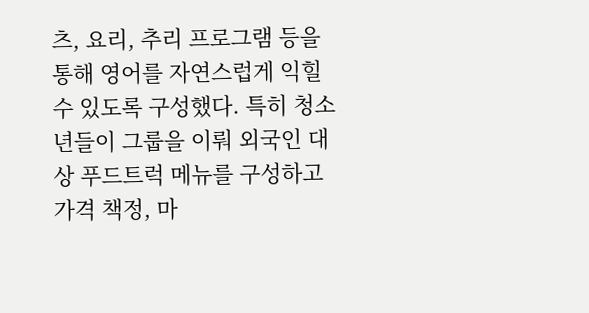츠, 요리, 추리 프로그램 등을 통해 영어를 자연스럽게 익힐 수 있도록 구성했다. 특히 청소년들이 그룹을 이뤄 외국인 대상 푸드트럭 메뉴를 구성하고 가격 책정, 마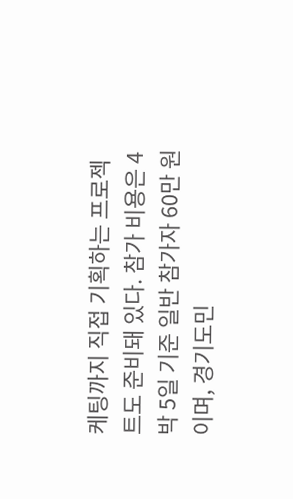케팅까지 직접 기획하는 프로젝트도 준비돼 있다. 참가 비용은 4박 5일 기준 일반 참가자 60만 원이며, 경기도민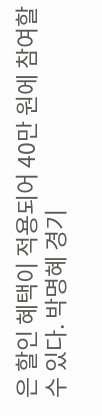은 할인 혜택이 적용되어 40만 원에 참여할 수 있다. 박명혜 경기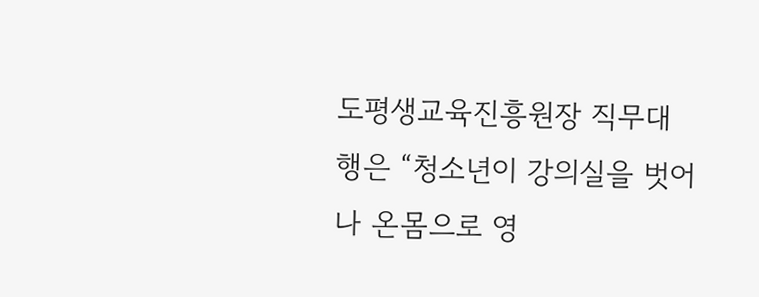도평생교육진흥원장 직무대행은 “청소년이 강의실을 벗어나 온몸으로 영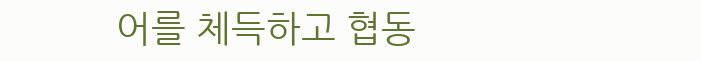어를 체득하고 협동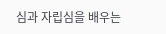심과 자립심을 배우는